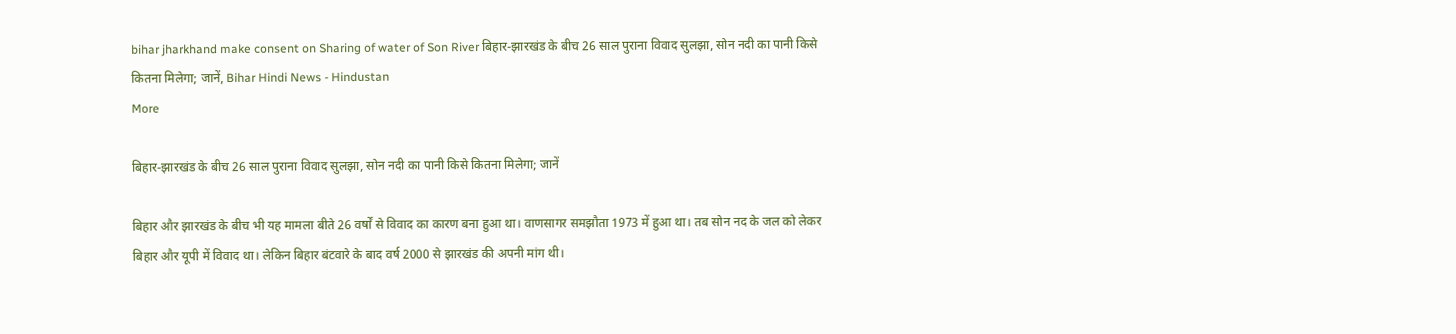bihar jharkhand make consent on Sharing of water of Son River बिहार-झारखंड के बीच 26 साल पुराना विवाद सुलझा, सोन नदी का पानी किसे कितना मिलेगा; जानें, Bihar Hindi News - Hindustan
More

बिहार-झारखंड के बीच 26 साल पुराना विवाद सुलझा, सोन नदी का पानी किसे कितना मिलेगा; जानें

बिहार और झारखंड के बीच भी यह मामला बीते 26 वर्षों से विवाद का कारण बना हुआ था। वाणसागर समझौता 1973 में हुआ था। तब सोन नद के जल को लेकर बिहार और यूपी में विवाद था। लेकिन बिहार बंटवारे के बाद वर्ष 2000 से झारखंड की अपनी मांग थी।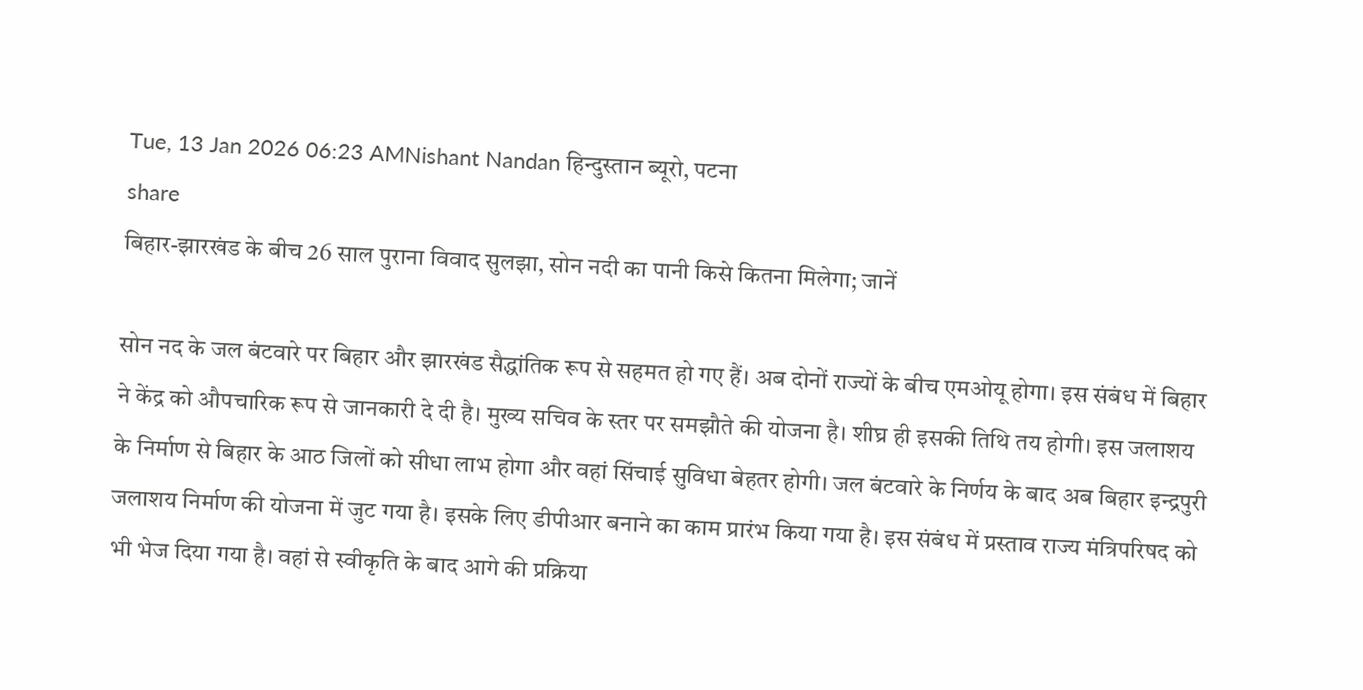Tue, 13 Jan 2026 06:23 AMNishant Nandan हिन्दुस्तान ब्यूरो, पटना
share
बिहार-झारखंड के बीच 26 साल पुराना विवाद सुलझा, सोन नदी का पानी किसे कितना मिलेगा; जानें

सोन नद के जल बंटवारे पर बिहार और झारखंड सैद्धांतिक रूप से सहमत हो गए हैं। अब दोनों राज्यों के बीच एमओयू होगा। इस संबंध में बिहार ने केंद्र को औपचारिक रूप से जानकारी दे दी है। मुख्य सचिव के स्तर पर समझौते की योजना है। शीघ्र ही इसकी तिथि तय होगी। इस जलाशय के निर्माण से बिहार के आठ जिलों को सीधा लाभ होगा और वहां सिंचाई सुविधा बेहतर होगी। जल बंटवारे के निर्णय के बाद अब बिहार इन्द्रपुरी जलाशय निर्माण की योजना में जुट गया है। इसके लिए डीपीआर बनाने का काम प्रारंभ किया गया है। इस संबंध में प्रस्ताव राज्य मंत्रिपरिषद को भी भेज दिया गया है। वहां से स्वीकृति के बाद आगे की प्रक्रिया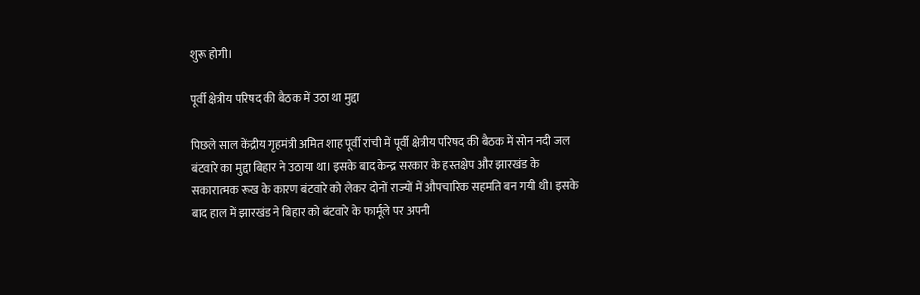शुरू होगी।

पूर्वी क्षेत्रीय परिषद की बैठक में उठा था मुद्दा

पिछले साल केंद्रीय गृहमंत्री अमित शाह पूर्वी रांची में पूर्वी क्षेत्रीय परिषद की बैठक में सोन नदी जल बंटवारे का मुद्दा बिहार ने उठाया था। इसके बाद केन्द्र सरकार के हस्तक्षेप और झारखंड के सकारात्मक रूख के कारण बंटवारे को लेकर दोनों राज्यों में औपचारिक सहमति बन गयी थी। इसके बाद हाल में झारखंड ने बिहार को बंटवारे के फार्मूले पर अपनी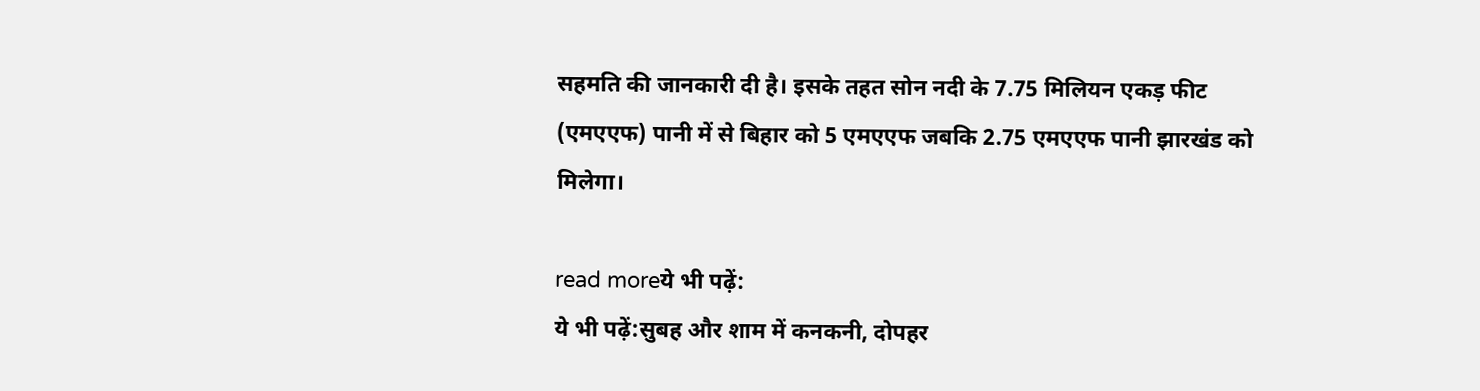सहमति की जानकारी दी है। इसके तहत सोन नदी के 7.75 मिलियन एकड़ फीट (एमएएफ) पानी में से बिहार को 5 एमएएफ जबकि 2.75 एमएएफ पानी झारखंड को मिलेगा।

read moreये भी पढ़ें:
ये भी पढ़ें:सुबह और शाम में कनकनी, दोपहर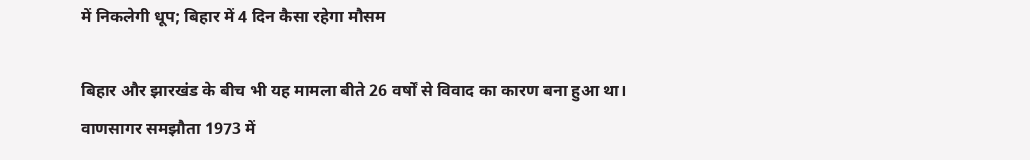में निकलेगी धूप; बिहार में 4 दिन कैसा रहेगा मौसम

बिहार और झारखंड के बीच भी यह मामला बीते 26 वर्षों से विवाद का कारण बना हुआ था। वाणसागर समझौता 1973 में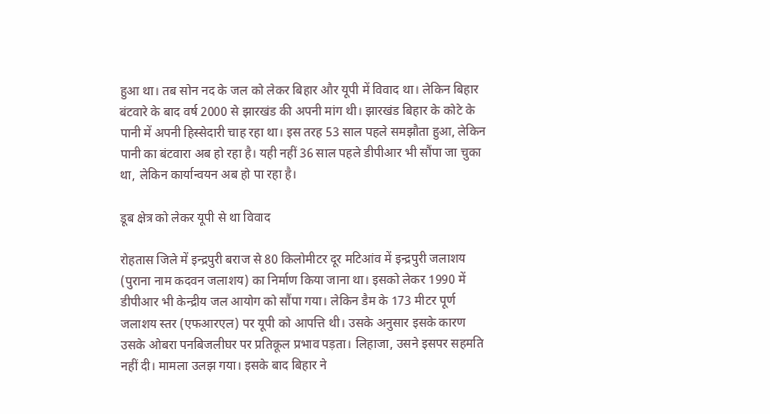हुआ था। तब सोन नद के जल को लेकर बिहार और यूपी में विवाद था। लेकिन बिहार बंटवारे के बाद वर्ष 2000 से झारखंड की अपनी मांग थी। झारखंड बिहार के कोटे के पानी में अपनी हिस्सेदारी चाह रहा था। इस तरह 53 साल पहले समझौता हुआ, लेकिन पानी का बंटवारा अब हो रहा है। यही नहीं 36 साल पहले डीपीआर भी सौंपा जा चुका था, लेकिन कार्यान्वयन अब हो पा रहा है।

डूब क्षेत्र को लेकर यूपी से था विवाद

रोहतास जिले में इन्द्रपुरी बराज से 80 किलोमीटर दूर मटिआंव में इन्द्रपुरी जलाशय (पुराना नाम कदवन जलाशय) का निर्माण किया जाना था। इसको लेकर 1990 में डीपीआर भी केन्द्रीय जल आयोग को सौंपा गया। लेकिन डैम के 173 मीटर पूर्ण जलाशय स्तर (एफआरएल) पर यूपी को आपत्ति थी। उसके अनुसार इसके कारण उसके ओबरा पनबिजलीघर पर प्रतिकूल प्रभाव पड़ता। लिहाजा, उसने इसपर सहमति नहीं दी। मामला उलझ गया। इसके बाद बिहार ने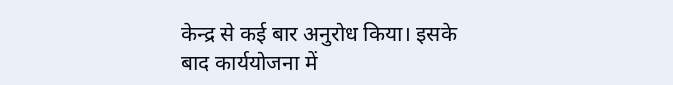केन्द्र से कई बार अनुरोध किया। इसके बाद कार्ययोजना में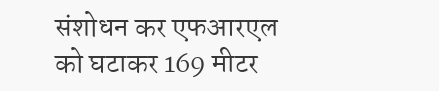संशोधन कर एफआरएल को घटाकर 169 मीटर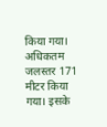किया गया। अधिकतम जलस्तर 171 मीटर किया गया। इसके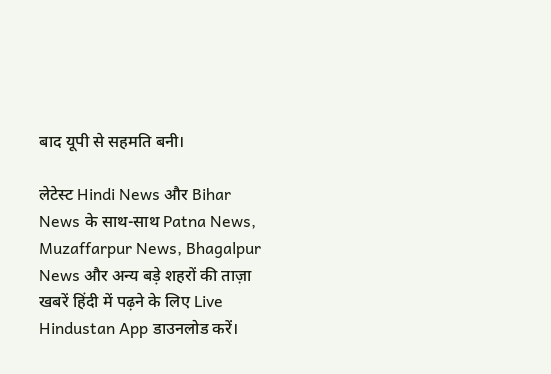बाद यूपी से सहमति बनी।

लेटेस्ट Hindi News और Bihar News के साथ-साथ Patna News, Muzaffarpur News, Bhagalpur News और अन्य बड़े शहरों की ताज़ा खबरें हिंदी में पढ़ने के लिए Live Hindustan App डाउनलोड करें।